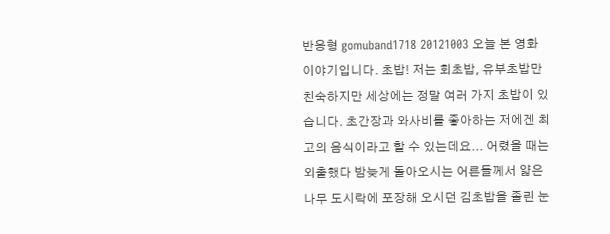반응형 gomuband1718 20121003 오늘 본 영화 이야기입니다. 초밥! 저는 회초밥, 유부초밥만 친숙하지만 세상에는 정말 여러 가지 초밥이 있습니다. 초간장과 와사비를 좋아하는 저에겐 최고의 음식이라고 할 수 있는데요... 어렸을 때는 외출했다 밤늦게 돌아오시는 어른들께서 얇은 나무 도시락에 포장해 오시던 김초밥을 졸린 눈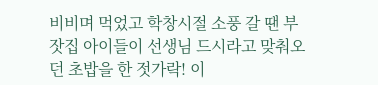비비며 먹었고 학창시절 소풍 갈 땐 부잣집 아이들이 선생님 드시라고 맞춰오던 초밥을 한 젓가락! 이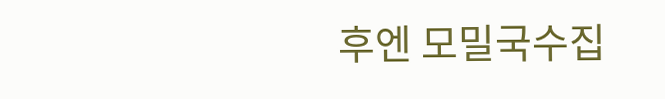후엔 모밀국수집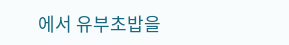에서 유부초밥을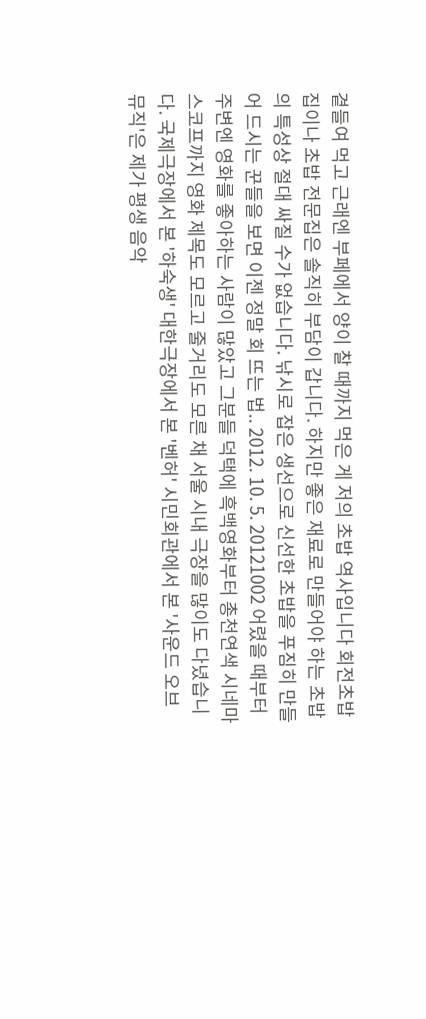곁들여 먹고 근래엔 부페에서 양이 찰 때까지 먹은 게 저의 초밥 역사입니다 회전초밥집이나 초밥 전문집은 솔직히 부담이 갑니다. 하지만 좋은 재료로 만들어야 하는 초밥의 특성상 절대 싸질 수가 없습니다. 낚시로 잡은 생선으로 신선한 초밥을 푸짐히 만들어 드시는 꾼들을 보면 이젠 정말 회 뜨는 법.. 2012. 10. 5. 20121002 어렸을 때부터 주변엔 영화를 좋아하는 사람이 많았고 그분들 덕택에 흑백영화부터 총천연색 시네마스코프까지 영화 제목도 모르고 줄거리도 모른 채 서울 시내 극장을 많이도 다녔습니다. 국제극장에서 본 '하숙생' 대한극장에서 본 '벤허' 시민회관에서 본 '사운드 오브 뮤직'은 제가 평생 음악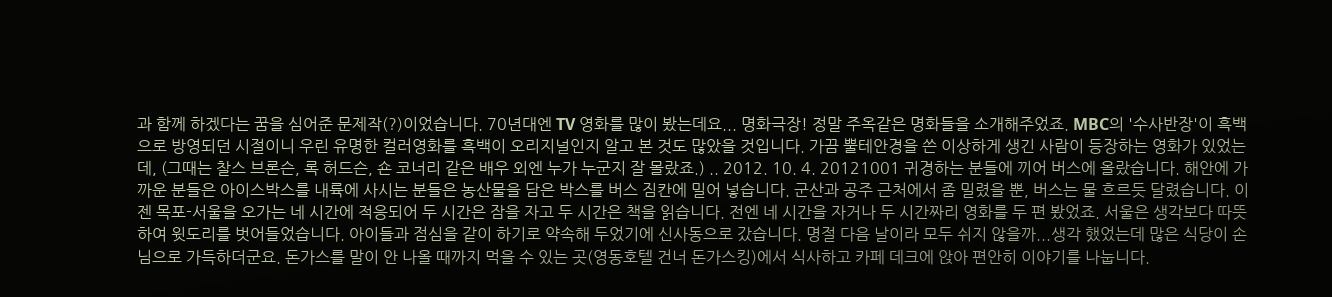과 함께 하겠다는 꿈을 심어준 문제작(?)이었습니다. 70년대엔 TV 영화를 많이 봤는데요... 명화극장! 정말 주옥같은 명화들을 소개해주었죠. MBC의 '수사반장'이 흑백으로 방영되던 시절이니 우린 유명한 컬러영화를 흑백이 오리지널인지 알고 본 것도 많았을 것입니다. 가끔 뿔테안경을 쓴 이상하게 생긴 사람이 등장하는 영화가 있었는데, (그때는 찰스 브론슨, 록 허드슨, 숀 코너리 같은 배우 외엔 누가 누군지 잘 몰랐죠.) .. 2012. 10. 4. 20121001 귀경하는 분들에 끼어 버스에 올랐습니다. 해안에 가까운 분들은 아이스박스를 내륙에 사시는 분들은 농산물을 담은 박스를 버스 짐칸에 밀어 넣습니다. 군산과 공주 근처에서 좀 밀렸을 뿐, 버스는 물 흐르듯 달렸습니다. 이젠 목포-서울을 오가는 네 시간에 적응되어 두 시간은 잠을 자고 두 시간은 책을 읽습니다. 전엔 네 시간을 자거나 두 시간짜리 영화를 두 편 봤었죠. 서울은 생각보다 따뜻하여 윗도리를 벗어들었습니다. 아이들과 점심을 같이 하기로 약속해 두었기에 신사동으로 갔습니다. 명절 다음 날이라 모두 쉬지 않을까...생각 했었는데 많은 식당이 손님으로 가득하더군요. 돈가스를 말이 안 나올 때까지 먹을 수 있는 곳(영동호텔 건너 돈가스킹)에서 식사하고 카페 데크에 앉아 편안히 이야기를 나눕니다.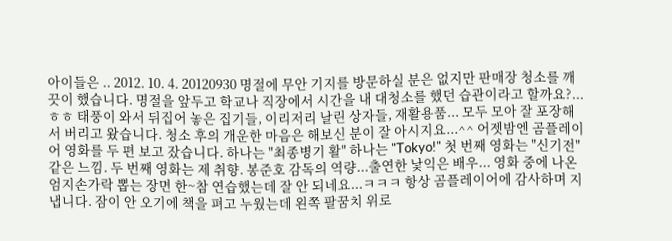아이들은 .. 2012. 10. 4. 20120930 명절에 무안 기지를 방문하실 분은 없지만 판매장 청소를 깨끗이 했습니다. 명절을 앞두고 학교나 직장에서 시간을 내 대청소를 했던 습관이라고 할까요?...ㅎㅎ 태풍이 와서 뒤집어 놓은 집기들, 이리저리 날린 상자들, 재활용품... 모두 모아 잘 포장해서 버리고 왔습니다. 청소 후의 개운한 마음은 해보신 분이 잘 아시지요...^^ 어젯밤엔 곰플레이어 영화를 두 편 보고 잤습니다. 하나는 "최종병기 활" 하나는 "Tokyo!" 첫 번째 영화는 "신기전" 같은 느낌. 두 번째 영화는 제 취향. 봉준호 감독의 역량...출연한 낯익은 배우... 영화 중에 나온 엄지손가락 뽑는 장면 한~참 연습했는데 잘 안 되네요...ㅋㅋㅋ 항상 곰플레이어에 감사하며 지냅니다. 잠이 안 오기에 책을 펴고 누웠는데 왼쪽 팔꿈치 위로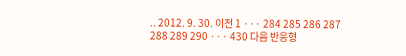.. 2012. 9. 30. 이전 1 ··· 284 285 286 287 288 289 290 ··· 430 다음 반응형